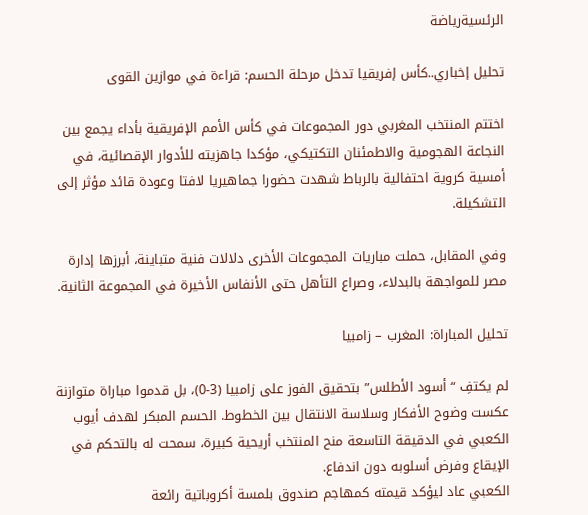الرئسيةرياضة

تحليل إخباري..كأس إفريقيا تدخل مرحلة الحسم: قراءة في موازين القوى

اختتم المنتخب المغربي دور المجموعات في كأس الأمم الإفريقية بأداء يجمع بين النجاعة الهجومية والاطمئنان التكتيكي، مؤكدا جاهزيته للأدوار الإقصائية، في أمسية كروية احتفالية بالرباط شهدت حضورا جماهيريا لافتا وعودة قائد مؤثر إلى التشكيلة.

وفي المقابل، حملت مباريات المجموعات الأخرى دلالات فنية متباينة، أبرزها إدارة مصر للمواجهة بالبدلاء، وصراع التأهل حتى الأنفاس الأخيرة في المجموعة الثانية.

تحليل المباراة: المغرب – زامبيا

لم يكتفِ “أسود الأطلس” بتحقيق الفوز على زامبيا (3-0)، بل قدموا مباراة متوازنة عكست وضوح الأفكار وسلاسة الانتقال بين الخطوط. الحسم المبكر لهدف أيوب الكعبي في الدقيقة التاسعة منح المنتخب أريحية كبيرة، سمحت له بالتحكم في الإيقاع وفرض أسلوبه دون اندفاع.
الكعبي عاد ليؤكد قيمته كمهاجم صندوق بلمسة أكروباتية رائعة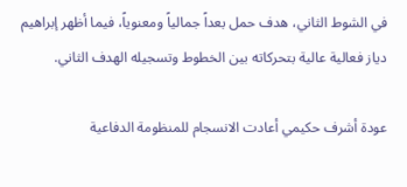في الشوط الثاني، هدف حمل بعداً جمالياً ومعنوياً، فيما أظهر إبراهيم دياز فعالية عالية بتحركاته بين الخطوط وتسجيله الهدف الثاني.

عودة أشرف حكيمي أعادت الانسجام للمنظومة الدفاعية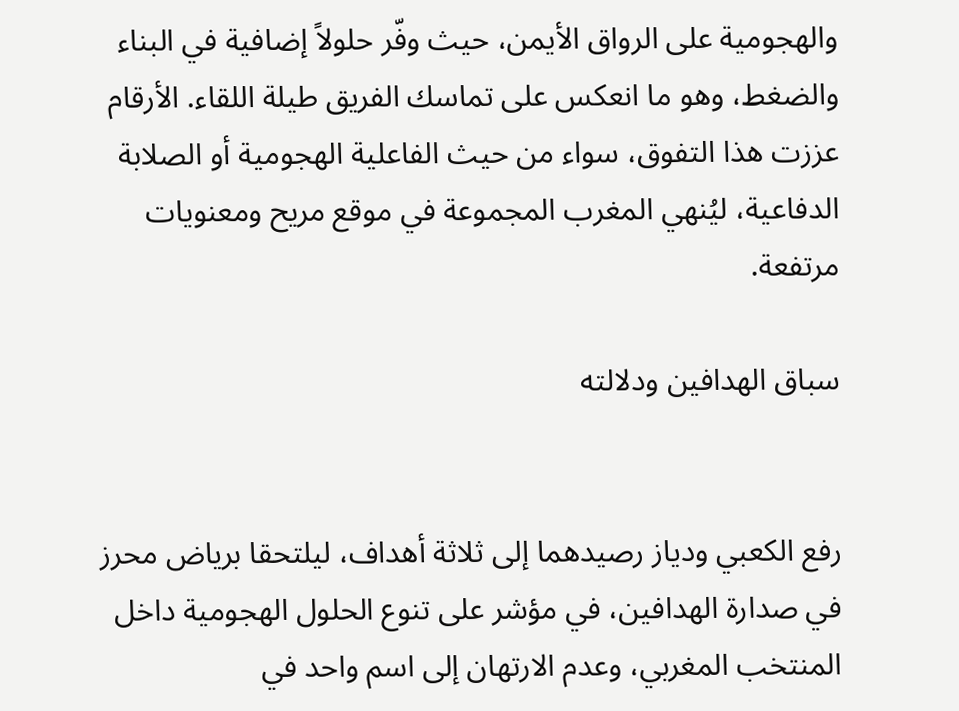والهجومية على الرواق الأيمن، حيث وفّر حلولاً إضافية في البناء والضغط، وهو ما انعكس على تماسك الفريق طيلة اللقاء. الأرقام عززت هذا التفوق، سواء من حيث الفاعلية الهجومية أو الصلابة الدفاعية، ليُنهي المغرب المجموعة في موقع مريح ومعنويات مرتفعة.

سباق الهدافين ودلالته


رفع الكعبي ودياز رصيدهما إلى ثلاثة أهداف، ليلتحقا برياض محرز في صدارة الهدافين، في مؤشر على تنوع الحلول الهجومية داخل المنتخب المغربي، وعدم الارتهان إلى اسم واحد في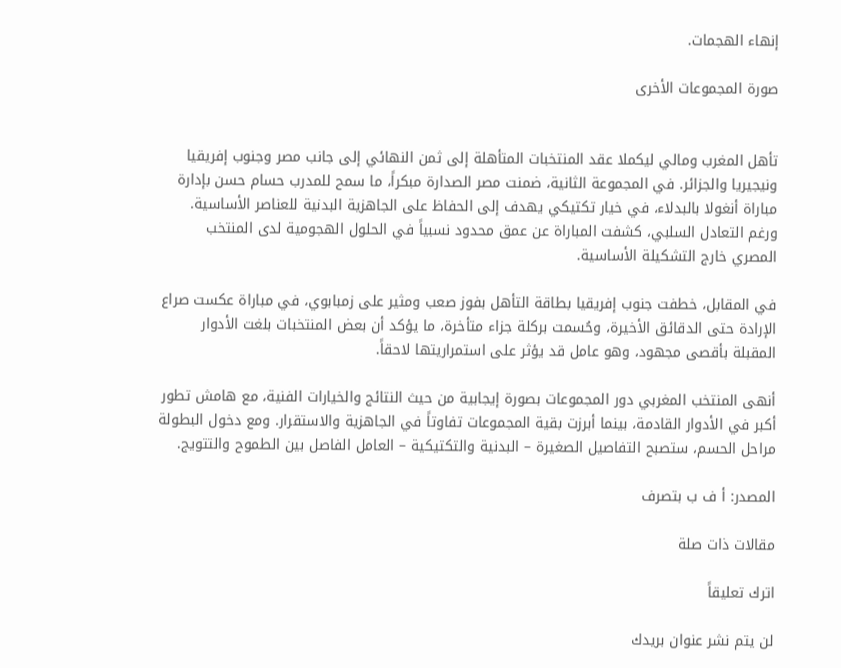إنهاء الهجمات.

صورة المجموعات الأخرى


تأهل المغرب ومالي ليكملا عقد المنتخبات المتأهلة إلى ثمن النهائي إلى جانب مصر وجنوب إفريقيا ونيجيريا والجزائر. في المجموعة الثانية، ضمنت مصر الصدارة مبكراً، ما سمح للمدرب حسام حسن بإدارة مباراة أنغولا بالبدلاء، في خيار تكتيكي يهدف إلى الحفاظ على الجاهزية البدنية للعناصر الأساسية. ورغم التعادل السلبي، كشفت المباراة عن عمق محدود نسبياً في الحلول الهجومية لدى المنتخب المصري خارج التشكيلة الأساسية.

في المقابل، خطفت جنوب إفريقيا بطاقة التأهل بفوز صعب ومثير على زمبابوي، في مباراة عكست صراع الإرادة حتى الدقائق الأخيرة، وحُسمت بركلة جزاء متأخرة، ما يؤكد أن بعض المنتخبات بلغت الأدوار المقبلة بأقصى مجهود، وهو عامل قد يؤثر على استمراريتها لاحقاً.

أنهى المنتخب المغربي دور المجموعات بصورة إيجابية من حيث النتائج والخيارات الفنية، مع هامش تطور أكبر في الأدوار القادمة، بينما أبرزت بقية المجموعات تفاوتاً في الجاهزية والاستقرار. ومع دخول البطولة مراحل الحسم، ستصبح التفاصيل الصغيرة – البدنية والتكتيكية – العامل الفاصل بين الطموح والتتويج.

المصدر: أ ف ب بتصرف

مقالات ذات صلة

اترك تعليقاً

لن يتم نشر عنوان بريدك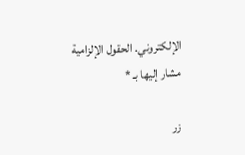الإلكتروني. الحقول الإلزامية مشار إليها بـ *

زر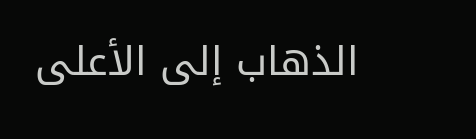الذهاب إلى الأعلى